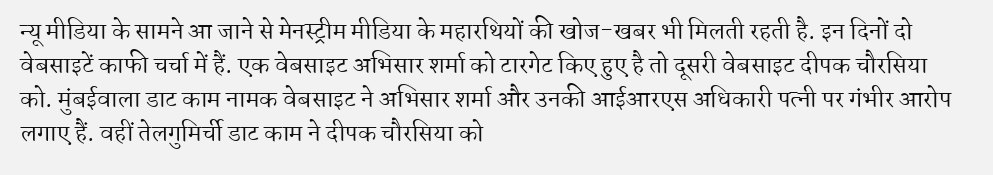न्यू मीडिया के सामने आ जाने से मेनस्ट्रीम मीडिया के महारथियों की खोज-खबर भी मिलती रहती है. इन दिनों दो वेबसाइटें काफी चर्चा में हैं. एक वेबसाइट अभिसार शर्मा को टारगेट किए हुए है तो दूसरी वेबसाइट दीपक चौरसिया को. मुंबईवाला डाट काम नामक वेबसाइट ने अभिसार शर्मा और उनकी आईआरएस अधिकारी पत्नी पर गंभीर आरोप लगाए हैं. वहीं तेलगुमिर्ची डाट काम ने दीपक चौरसिया को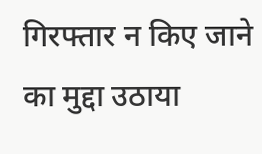गिरफ्तार न किए जाने का मुद्दा उठाया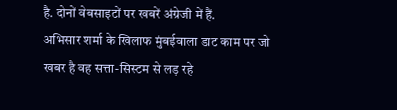है. दोनों वेबसाइटों पर खबरें अंग्रेजी में हैं.
अभिसार शर्मा के खिलाफ मुंबईवाला डाट काम पर जो खबर है वह सत्ता-सिस्टम से लड़ रहे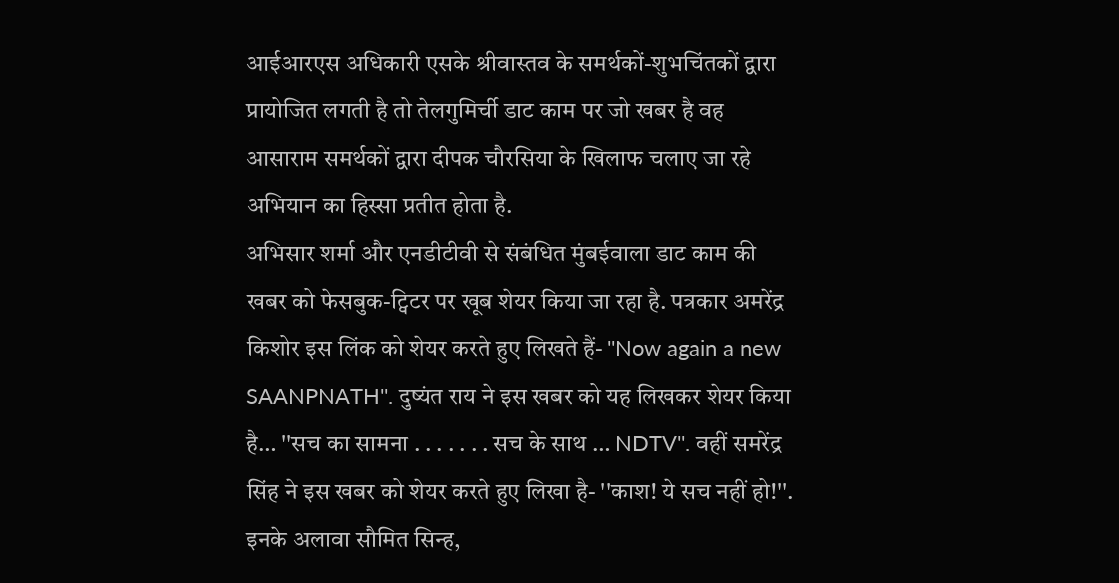आईआरएस अधिकारी एसके श्रीवास्तव के समर्थकों-शुभचिंतकों द्वारा प्रायोजित लगती है तो तेलगुमिर्ची डाट काम पर जो खबर है वह आसाराम समर्थकों द्वारा दीपक चौरसिया के खिलाफ चलाए जा रहे अभियान का हिस्सा प्रतीत होता है.
अभिसार शर्मा और एनडीटीवी से संबंधित मुंबईवाला डाट काम की खबर को फेसबुक-ट्विटर पर खूब शेयर किया जा रहा है. पत्रकार अमरेंद्र किशोर इस लिंक को शेयर करते हुए लिखते हैं- ''Now again a new SAANPNATH''. दुष्यंत राय ने इस खबर को यह लिखकर शेयर किया है… ''सच का सामना . . . . . . . सच के साथ … NDTV''. वहीं समरेंद्र सिंह ने इस खबर को शेयर करते हुए लिखा है- ''काश! ये सच नहीं हो!''. इनके अलावा सौमित सिन्ह,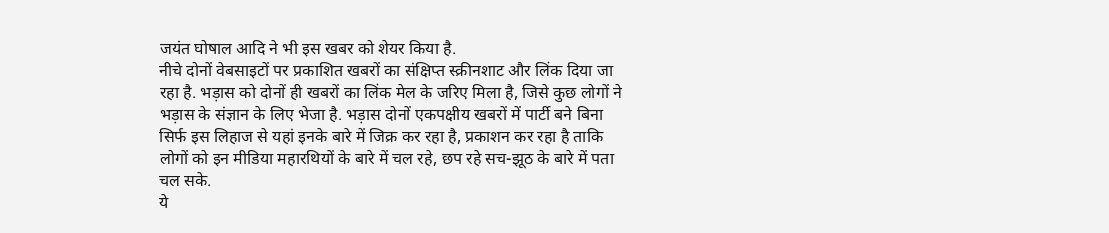जयंत घोषाल आदि ने भी इस खबर को शेयर किया है.
नीचे दोनों वेबसाइटों पर प्रकाशित खबरों का संक्षिप्त स्क्रीनशाट और लिंक दिया जा रहा है. भड़ास को दोनों ही खबरों का लिंक मेल के जरिए मिला है, जिसे कुछ लोगों ने भड़ास के संज्ञान के लिए भेजा है. भड़ास दोनों एकपक्षीय खबरों में पार्टी बने बिना सिर्फ इस लिहाज से यहां इनके बारे में जिक्र कर रहा है, प्रकाशन कर रहा है ताकि लोगों को इन मीडिया महारथियों के बारे में चल रहे, छप रहे सच-झूठ के बारे में पता चल सके.
ये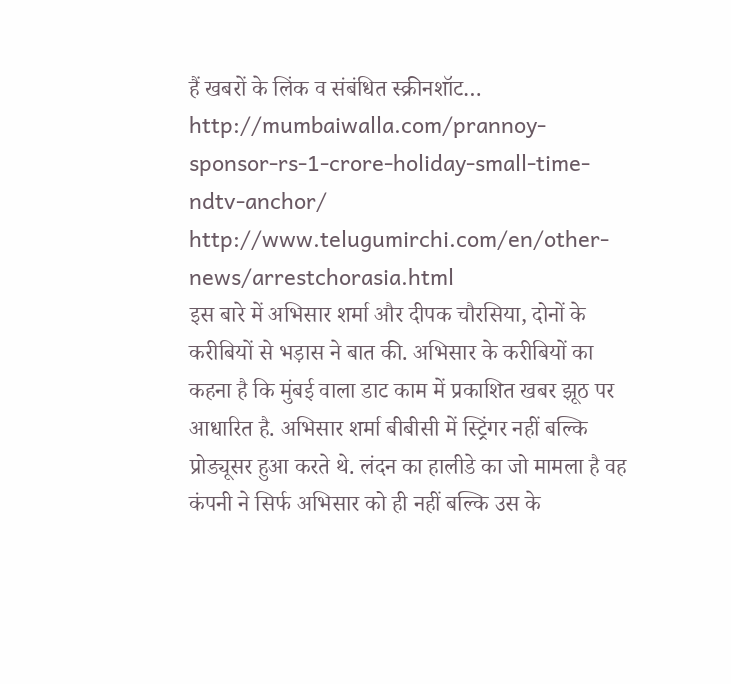हैं खबरों के लिंक व संबंधित स्क्रीनशॉट…
http://mumbaiwalla.com/prannoy-sponsor-rs-1-crore-holiday-small-time-ndtv-anchor/
http://www.telugumirchi.com/en/other-news/arrestchorasia.html
इस बारे में अभिसार शर्मा और दीपक चौरसिया, दोनों के करीबियों से भड़ास ने बात की. अभिसार के करीबियों का कहना है कि मुंबई वाला डाट काम में प्रकाशित खबर झूठ पर आधारित है. अभिसार शर्मा बीबीसी में स्ट्रिंगर नहीं बल्कि प्रोड्यूसर हुआ करते थे. लंदन का हालीडे का जो मामला है वह कंपनी ने सिर्फ अभिसार को ही नहीं बल्कि उस के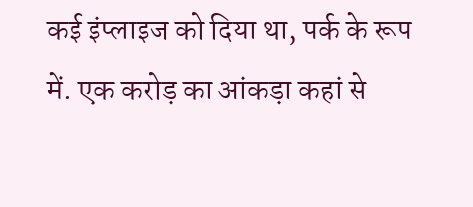कई इंप्लाइज को दिया था, पर्क के रूप में. एक करोड़ का आंकड़ा कहां से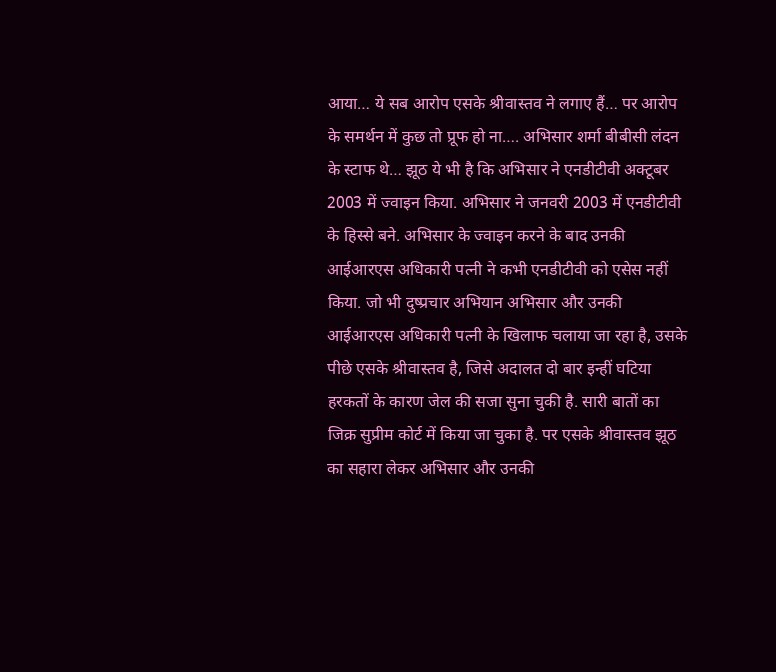आया… ये सब आरोप एसके श्रीवास्तव ने लगाए हैं… पर आरोप के समर्थन में कुछ तो प्रूफ हो ना…. अभिसार शर्मा बीबीसी लंदन के स्टाफ थे… झूठ ये भी है कि अभिसार ने एनडीटीवी अक्टूबर 2003 में ज्वाइन किया. अभिसार ने जनवरी 2003 में एनडीटीवी के हिस्से बने. अभिसार के ज्वाइन करने के बाद उनकी आईआरएस अधिकारी पत्नी ने कभी एनडीटीवी को एसेस नहीं किया. जो भी दुष्प्रचार अभियान अभिसार और उनकी आईआरएस अधिकारी पत्नी के खिलाफ चलाया जा रहा है, उसके पीछे एसके श्रीवास्तव है, जिसे अदालत दो बार इन्हीं घटिया हरकतों के कारण जेल की सजा सुना चुकी है. सारी बातों का जिक्र सुप्रीम कोर्ट में किया जा चुका है. पर एसके श्रीवास्तव झूठ का सहारा लेकर अभिसार और उनकी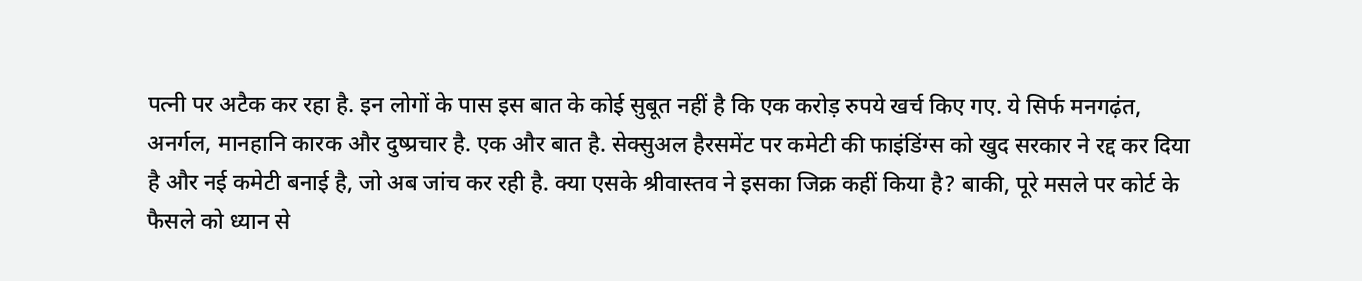पत्नी पर अटैक कर रहा है. इन लोगों के पास इस बात के कोई सुबूत नहीं है कि एक करोड़ रुपये खर्च किए गए. ये सिर्फ मनगढ़ंत, अनर्गल, मानहानि कारक और दुष्प्रचार है. एक और बात है. सेक्सुअल हैरसमेंट पर कमेटी की फाइंडिंग्स को खुद सरकार ने रद्द कर दिया है और नई कमेटी बनाई है, जो अब जांच कर रही है. क्या एसके श्रीवास्तव ने इसका जिक्र कहीं किया है? बाकी, पूरे मसले पर कोर्ट के फैसले को ध्यान से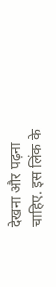देखना और पढ़ना चाहिए. इस लिंक के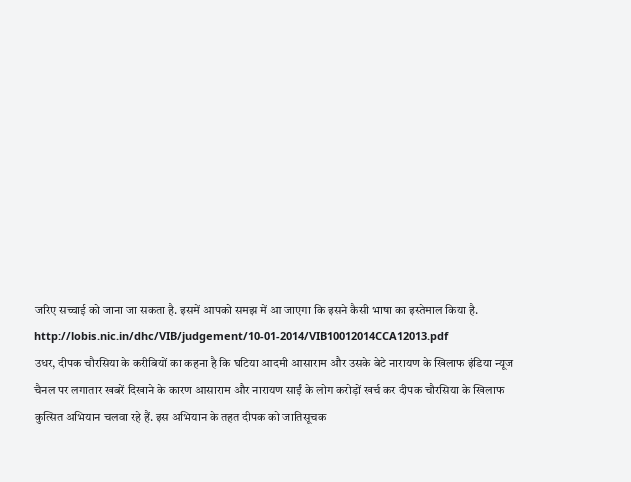जरिए सच्चाई को जाना जा सकता है. इसमें आपको समझ में आ जाएगा कि इसने कैसी भाषा का इस्तेमाल किया है.
http://lobis.nic.in/dhc/VIB/judgement/10-01-2014/VIB10012014CCA12013.pdf
उधर, दीपक चौरसिया के करीबियों का कहना है कि घटिया आदमी आसाराम और उसके बेटे नारायण के खिलाफ इंडिया न्यूज चैनल पर लगातार खबरें दिखाने के कारण आसाराम और नारायण साईं के लोग करोड़ों खर्च कर दीपक चौरसिया के खिलाफ कुत्सित अभियान चलवा रहे हैं. इस अभियान के तहत दीपक को जातिसूचक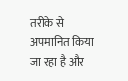तरीके से अपमानित किया जा रहा है और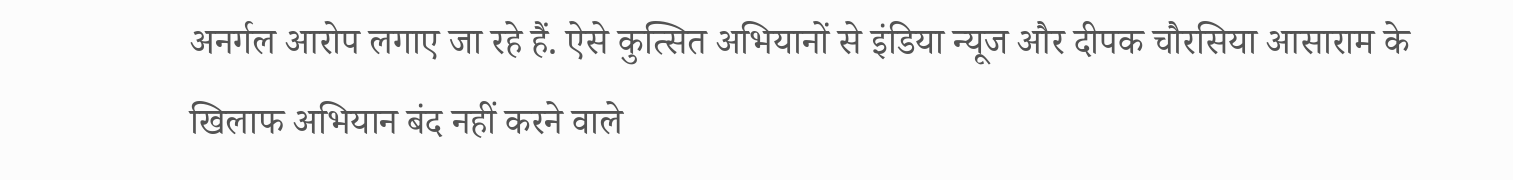अनर्गल आरोप लगाए जा रहे हैं. ऐसे कुत्सित अभियानों से इंडिया न्यूज और दीपक चौरसिया आसाराम के खिलाफ अभियान बंद नहीं करने वाले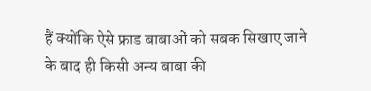हैं क्योंकि ऐसे फ्राड बाबाओं को सबक सिखाए जाने के बाद ही किसी अन्य बाबा की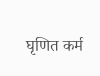घृणित कर्म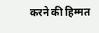करने की हिम्मत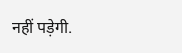नहीं पड़ेगी.